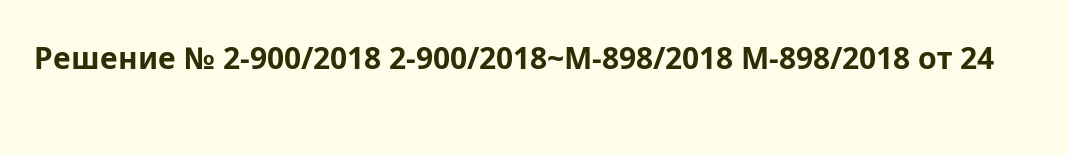Решение № 2-900/2018 2-900/2018~М-898/2018 М-898/2018 от 24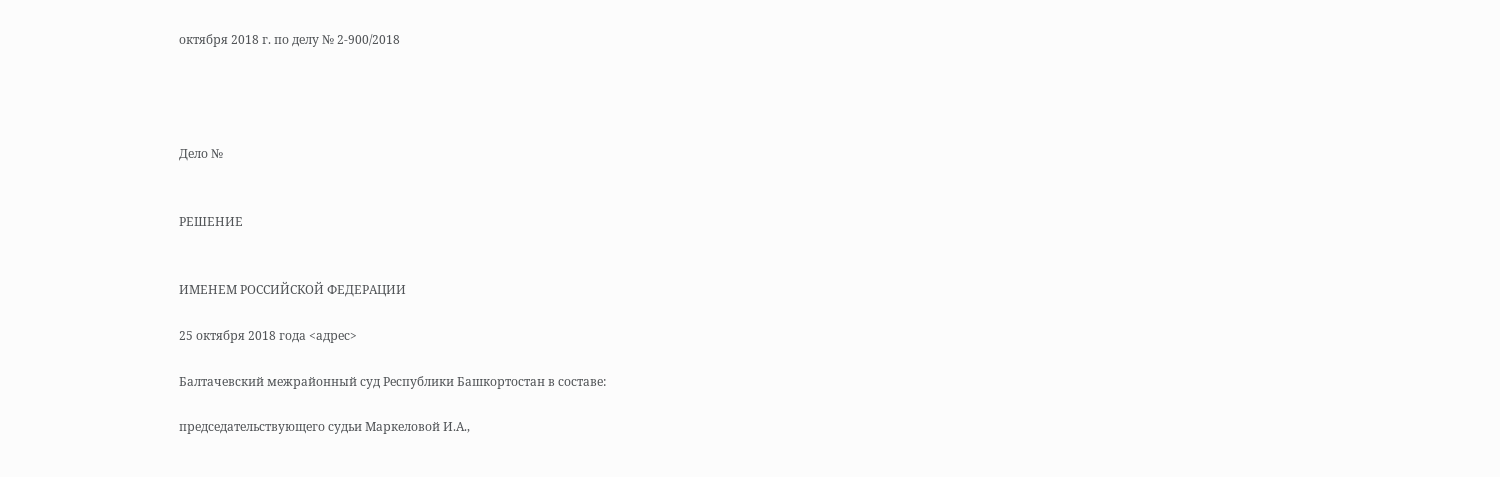октября 2018 г. по делу № 2-900/2018




Дело №


РЕШЕНИЕ


ИМЕНЕМ РОССИЙСКОЙ ФЕДЕРАЦИИ

25 октября 2018 года <адрес>

Балтачевский межрайонный суд Республики Башкортостан в составе:

председательствующего судьи Маркеловой И.А.,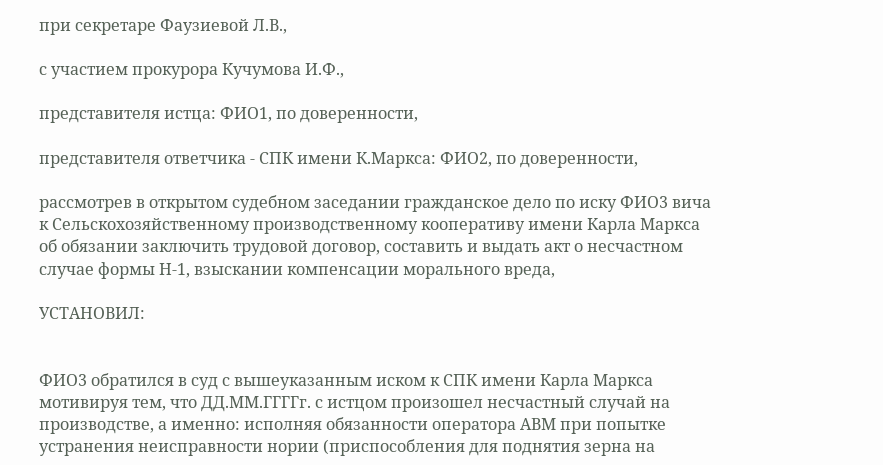при секретаре Фаузиевой Л.В.,

с участием прокурора Кучумова И.Ф.,

представителя истца: ФИО1, по доверенности,

представителя ответчика - СПК имени К.Маркса: ФИО2, по доверенности,

рассмотрев в открытом судебном заседании гражданское дело по иску ФИО3 вича к Сельскохозяйственному производственному кооперативу имени Карла Маркса об обязании заключить трудовой договор, составить и выдать акт о несчастном случае формы Н-1, взыскании компенсации морального вреда,

УСТАНОВИЛ:


ФИО3 обратился в суд с вышеуказанным иском к СПК имени Карла Маркса мотивируя тем, что ДД.ММ.ГГГГг. с истцом произошел несчастный случай на производстве, а именно: исполняя обязанности оператора АВМ при попытке устранения неисправности нории (приспособления для поднятия зерна на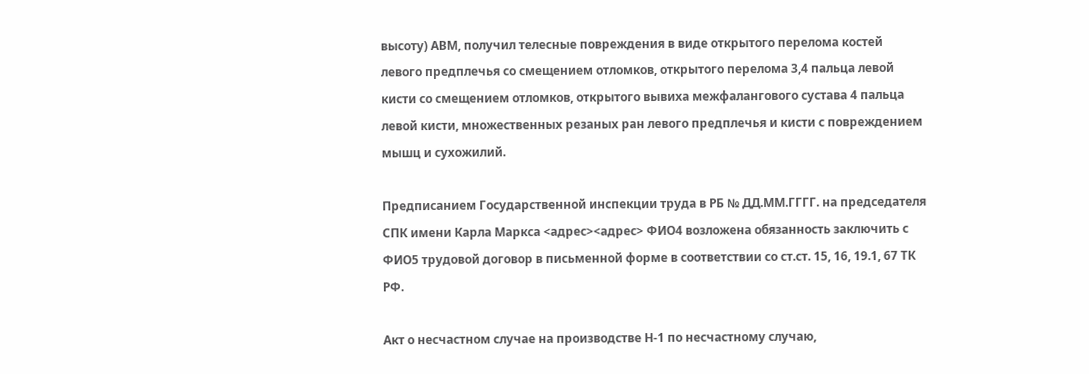высоту) АВМ, получил телесные повреждения в виде открытого перелома костей левого предплечья со смещением отломков, открытого перелома 3,4 пальца левой кисти со смещением отломков, открытого вывиха межфалангового сустава 4 пальца левой кисти, множественных резаных ран левого предплечья и кисти с повреждением мышц и сухожилий.

Предписанием Государственной инспекции труда в РБ № ДД.ММ.ГГГГ. на председателя СПК имени Карла Маркса <адрес><адрес> ФИО4 возложена обязанность заключить с ФИО5 трудовой договор в письменной форме в соответствии со ст.ст. 15, 16, 19.1, 67 ТК РФ.

Акт о несчастном случае на производстве Н-1 по несчастному случаю,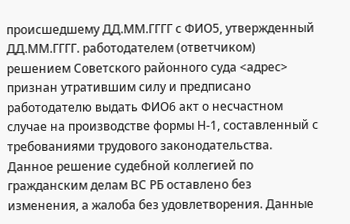происшедшему ДД.ММ.ГГГГ с ФИО5, утвержденный ДД.ММ.ГГГГ. работодателем (ответчиком) решением Советского районного суда <адрес> признан утратившим силу и предписано работодателю выдать ФИО6 акт о несчастном случае на производстве формы Н-1, составленный с требованиями трудового законодательства. Данное решение судебной коллегией по гражданским делам ВС РБ оставлено без изменения, а жалоба без удовлетворения. Данные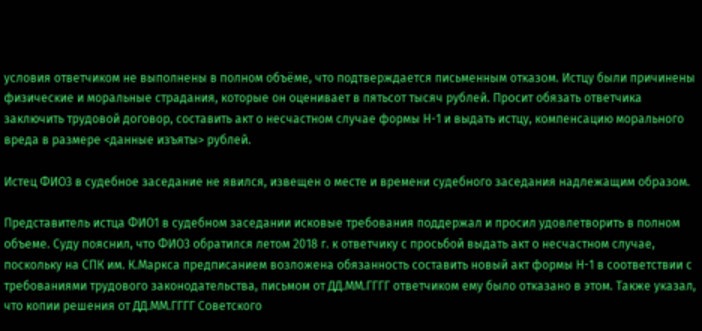условия ответчиком не выполнены в полном объёме, что подтверждается письменным отказом. Истцу были причинены физические и моральные страдания, которые он оценивает в пятьсот тысяч рублей. Просит обязать ответчика заключить трудовой договор, составить акт о несчастном случае формы Н-1 и выдать истцу, компенсацию морального вреда в размере <данные изъяты> рублей.

Истец ФИО3 в судебное заседание не явился, извещен о месте и времени судебного заседания надлежащим образом.

Представитель истца ФИО1 в судебном заседании исковые требования поддержал и просил удовлетворить в полном объеме. Суду пояснил, что ФИО3 обратился летом 2018 г. к ответчику с просьбой выдать акт о несчастном случае, поскольку на СПК им. К.Маркса предписанием возложена обязанность составить новый акт формы Н-1 в соответствии с требованиями трудового законодательства, письмом от ДД.ММ.ГГГГ ответчиком ему было отказано в этом. Также указал, что копии решения от ДД.ММ.ГГГГ Советского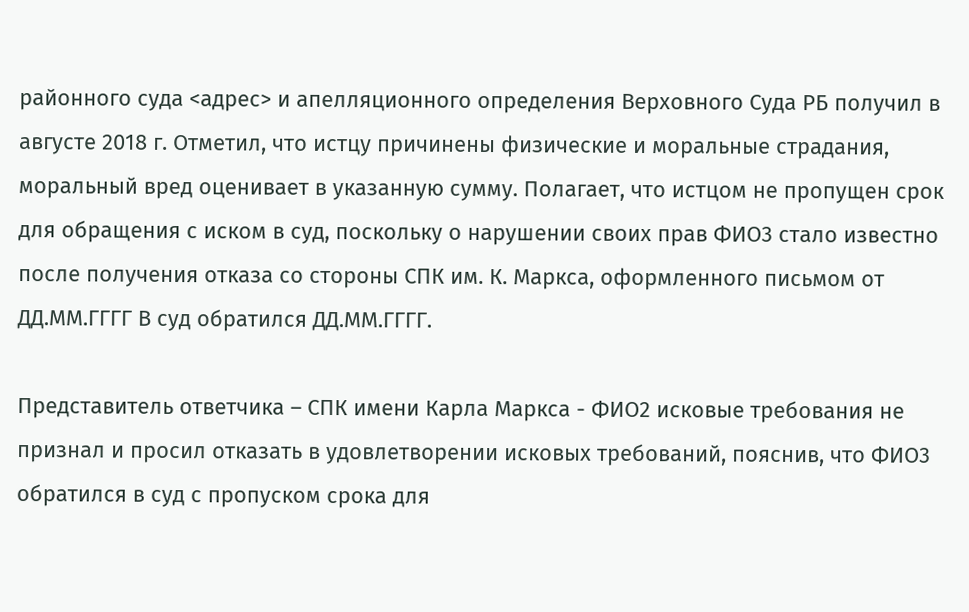районного суда <адрес> и апелляционного определения Верховного Суда РБ получил в августе 2018 г. Отметил, что истцу причинены физические и моральные страдания, моральный вред оценивает в указанную сумму. Полагает, что истцом не пропущен срок для обращения с иском в суд, поскольку о нарушении своих прав ФИО3 стало известно после получения отказа со стороны СПК им. К. Маркса, оформленного письмом от ДД.ММ.ГГГГ В суд обратился ДД.ММ.ГГГГ.

Представитель ответчика – СПК имени Карла Маркса - ФИО2 исковые требования не признал и просил отказать в удовлетворении исковых требований, пояснив, что ФИО3 обратился в суд с пропуском срока для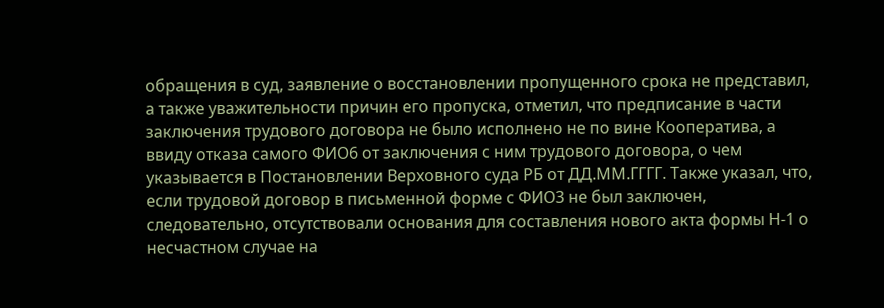обращения в суд, заявление о восстановлении пропущенного срока не представил, а также уважительности причин его пропуска, отметил, что предписание в части заключения трудового договора не было исполнено не по вине Кооператива, а ввиду отказа самого ФИО6 от заключения с ним трудового договора, о чем указывается в Постановлении Верховного суда РБ от ДД.ММ.ГГГГ. Также указал, что, если трудовой договор в письменной форме с ФИО3 не был заключен, следовательно, отсутствовали основания для составления нового акта формы Н-1 о несчастном случае на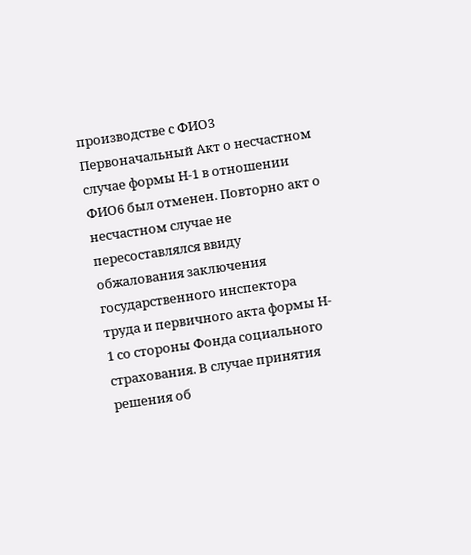производстве с ФИО3 Первоначальный Акт о несчастном случае формы Н-1 в отношении ФИО6 был отменен. Повторно акт о несчастном случае не пересоставлялся ввиду обжалования заключения государственного инспектора труда и первичного акта формы Н- 1 со стороны Фонда социального страхования. В случае принятия решения об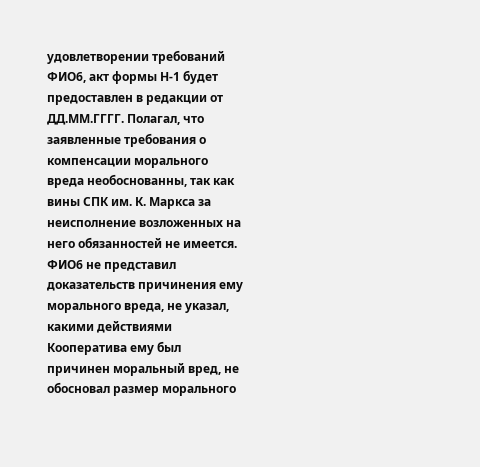удовлетворении требований ФИО6, акт формы Н-1 будет предоставлен в редакции от ДД.ММ.ГГГГ. Полагал, что заявленные требования о компенсации морального вреда необоснованны, так как вины СПК им. К. Маркса за неисполнение возложенных на него обязанностей не имеется. ФИО6 не представил доказательств причинения ему морального вреда, не указал, какими действиями Кооператива ему был причинен моральный вред, не обосновал размер морального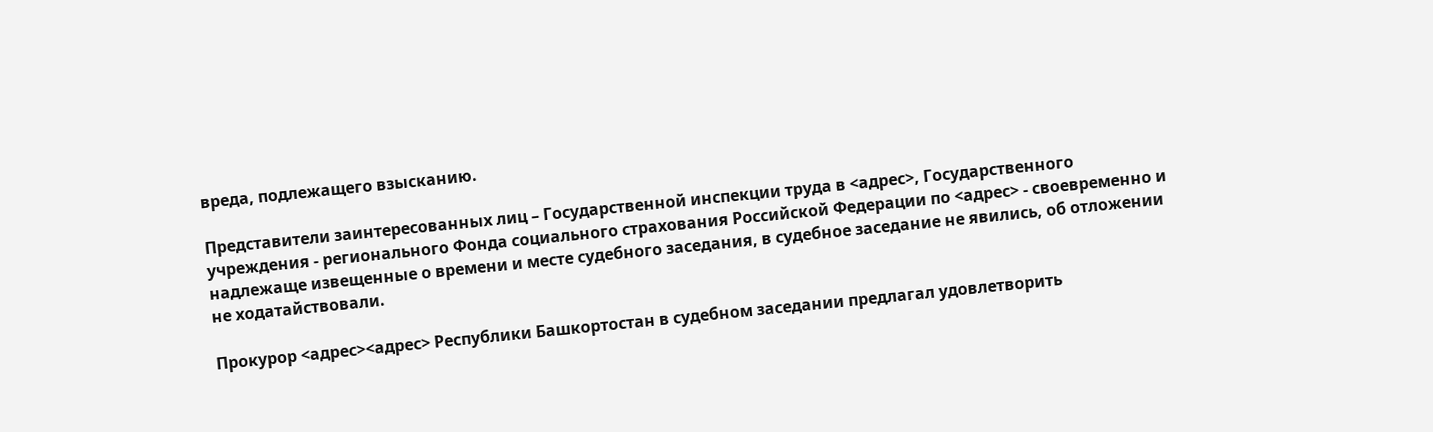вреда, подлежащего взысканию.

Представители заинтересованных лиц – Государственной инспекции труда в <адрес>, Государственного учреждения - регионального Фонда социального страхования Российской Федерации по <адрес> - своевременно и надлежаще извещенные о времени и месте судебного заседания, в судебное заседание не явились, об отложении не ходатайствовали.

Прокурор <адрес><адрес> Республики Башкортостан в судебном заседании предлагал удовлетворить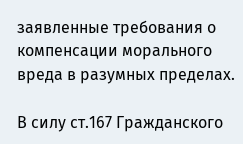заявленные требования о компенсации морального вреда в разумных пределах.

В силу ст.167 Гражданского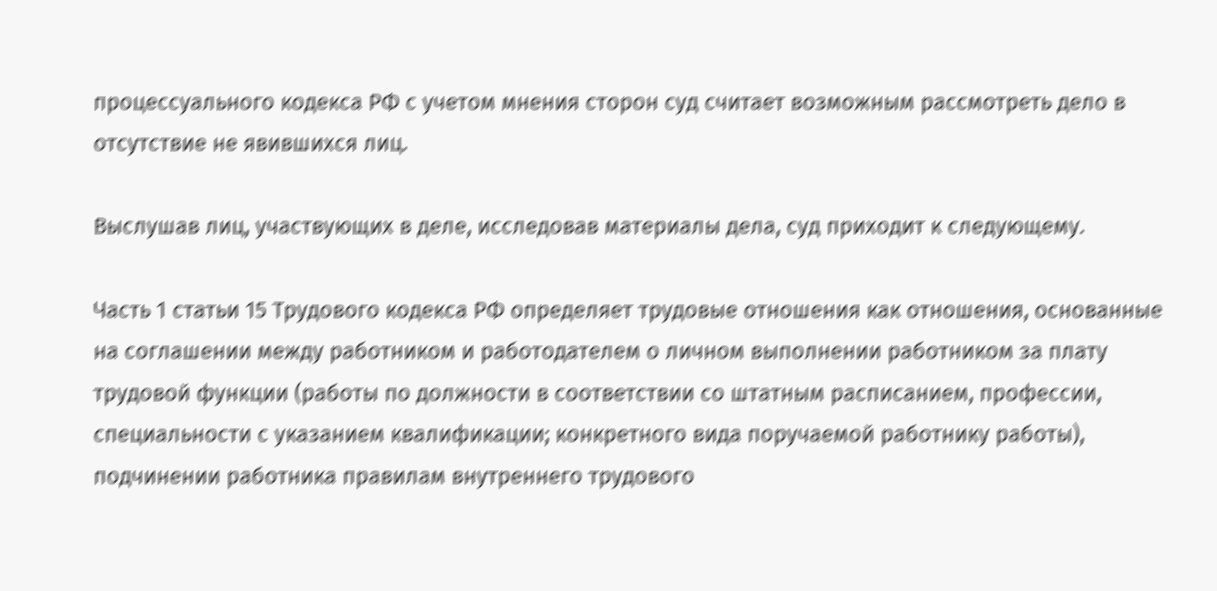процессуального кодекса РФ с учетом мнения сторон суд считает возможным рассмотреть дело в отсутствие не явившихся лиц.

Выслушав лиц, участвующих в деле, исследовав материалы дела, суд приходит к следующему.

Часть 1 статьи 15 Трудового кодекса РФ определяет трудовые отношения как отношения, основанные на соглашении между работником и работодателем о личном выполнении работником за плату трудовой функции (работы по должности в соответствии со штатным расписанием, профессии, специальности с указанием квалификации; конкретного вида поручаемой работнику работы), подчинении работника правилам внутреннего трудового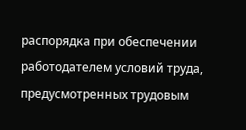распорядка при обеспечении работодателем условий труда, предусмотренных трудовым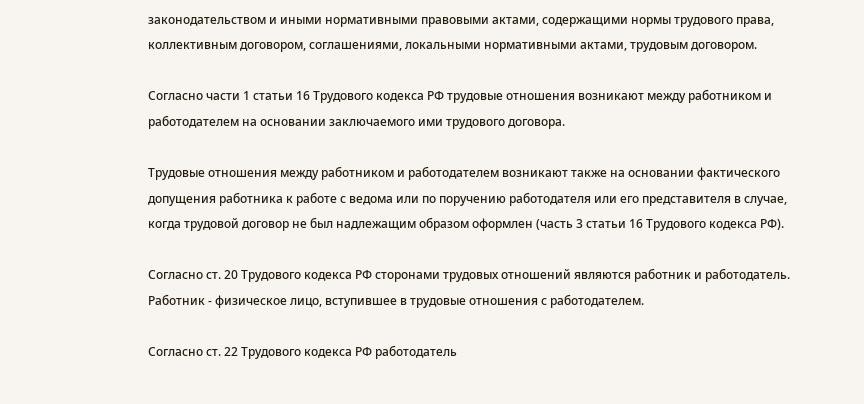законодательством и иными нормативными правовыми актами, содержащими нормы трудового права, коллективным договором, соглашениями, локальными нормативными актами, трудовым договором.

Согласно части 1 статьи 16 Трудового кодекса РФ трудовые отношения возникают между работником и работодателем на основании заключаемого ими трудового договора.

Трудовые отношения между работником и работодателем возникают также на основании фактического допущения работника к работе с ведома или по поручению работодателя или его представителя в случае, когда трудовой договор не был надлежащим образом оформлен (часть 3 статьи 16 Трудового кодекса РФ).

Согласно ст. 20 Трудового кодекса РФ сторонами трудовых отношений являются работник и работодатель. Работник - физическое лицо, вступившее в трудовые отношения с работодателем.

Согласно ст. 22 Трудового кодекса РФ работодатель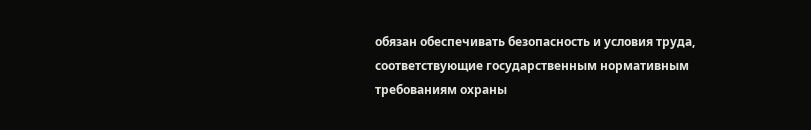обязан обеспечивать безопасность и условия труда, соответствующие государственным нормативным требованиям охраны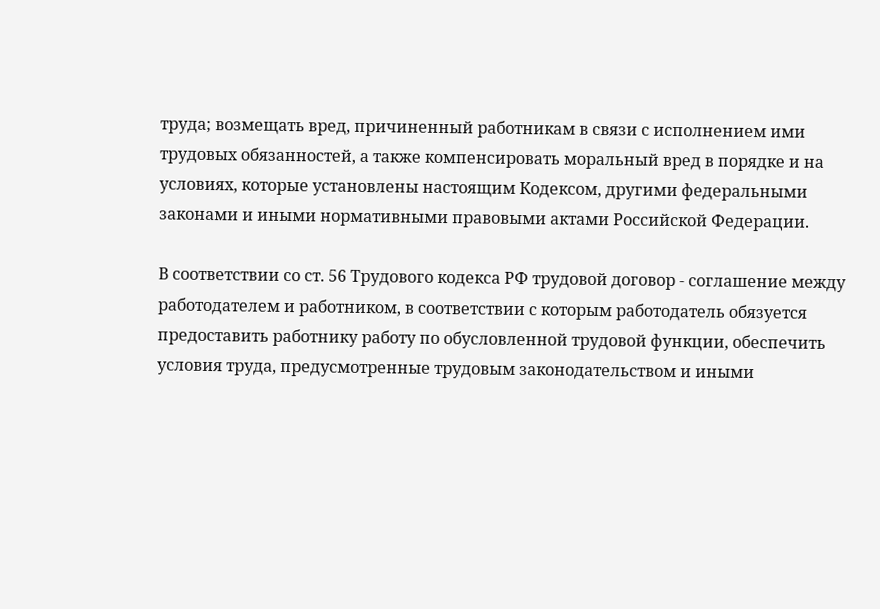труда; возмещать вред, причиненный работникам в связи с исполнением ими трудовых обязанностей, а также компенсировать моральный вред в порядке и на условиях, которые установлены настоящим Кодексом, другими федеральными законами и иными нормативными правовыми актами Российской Федерации.

В соответствии со ст. 56 Трудового кодекса РФ трудовой договор - соглашение между работодателем и работником, в соответствии с которым работодатель обязуется предоставить работнику работу по обусловленной трудовой функции, обеспечить условия труда, предусмотренные трудовым законодательством и иными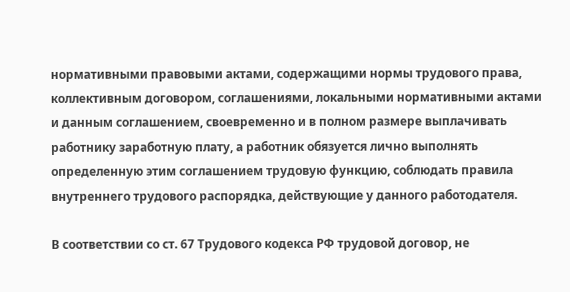нормативными правовыми актами, содержащими нормы трудового права, коллективным договором, соглашениями, локальными нормативными актами и данным соглашением, своевременно и в полном размере выплачивать работнику заработную плату, а работник обязуется лично выполнять определенную этим соглашением трудовую функцию, соблюдать правила внутреннего трудового распорядка, действующие у данного работодателя.

В соответствии со ст. 67 Трудового кодекса РФ трудовой договор, не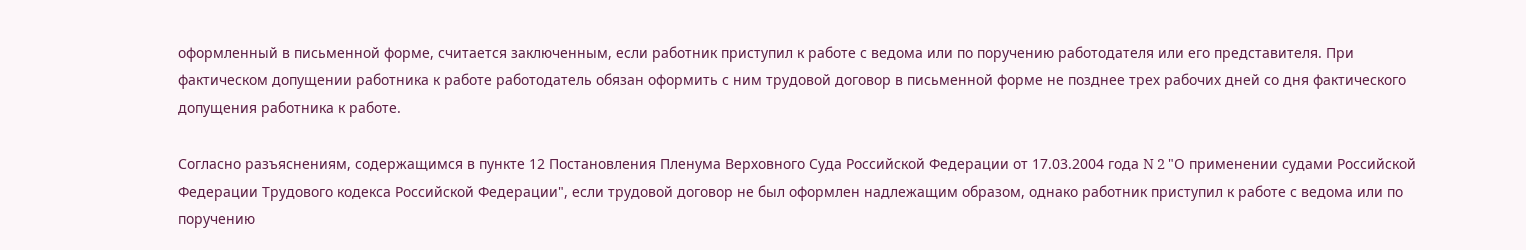оформленный в письменной форме, считается заключенным, если работник приступил к работе с ведома или по поручению работодателя или его представителя. При фактическом допущении работника к работе работодатель обязан оформить с ним трудовой договор в письменной форме не позднее трех рабочих дней со дня фактического допущения работника к работе.

Согласно разъяснениям, содержащимся в пункте 12 Постановления Пленума Верховного Суда Российской Федерации от 17.03.2004 года N 2 "О применении судами Российской Федерации Трудового кодекса Российской Федерации", если трудовой договор не был оформлен надлежащим образом, однако работник приступил к работе с ведома или по поручению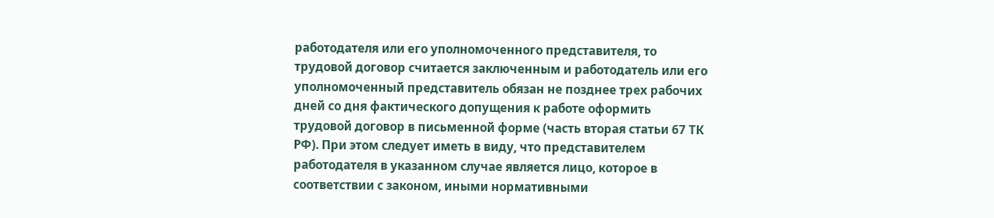работодателя или его уполномоченного представителя, то трудовой договор считается заключенным и работодатель или его уполномоченный представитель обязан не позднее трех рабочих дней со дня фактического допущения к работе оформить трудовой договор в письменной форме (часть вторая статьи 67 ТК РФ). При этом следует иметь в виду, что представителем работодателя в указанном случае является лицо, которое в соответствии с законом, иными нормативными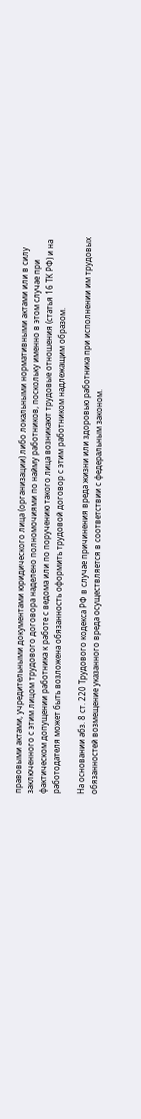правовыми актами, учредительными документами юридического лица (организации) либо локальными нормативными актами или в силу заключенного с этим лицом трудового договора наделено полномочиями по найму работников, поскольку именно в этом случае при фактическом допущении работника к работе с ведома или по поручению такого лица возникают трудовые отношения (статья 16 ТК РФ) и на работодателя может быть возложена обязанность оформить трудовой договор с этим работником надлежащим образом.

На основании абз. 8 ст. 220 Трудового кодекса РФ в случае причинения вреда жизни или здоровью работника при исполнении им трудовых обязанностей возмещение указанного вреда осуществляется в соответствии с федеральным законом.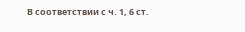В соответствии с ч. 1, 6 ст.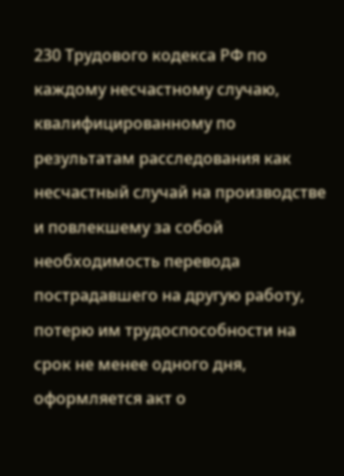230 Трудового кодекса РФ по каждому несчастному случаю, квалифицированному по результатам расследования как несчастный случай на производстве и повлекшему за собой необходимость перевода пострадавшего на другую работу, потерю им трудоспособности на срок не менее одного дня, оформляется акт о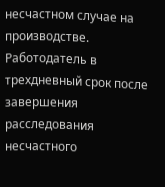несчастном случае на производстве. Работодатель в трехдневный срок после завершения расследования несчастного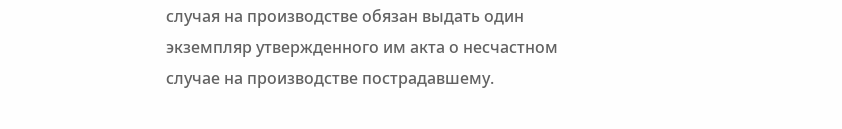случая на производстве обязан выдать один экземпляр утвержденного им акта о несчастном случае на производстве пострадавшему.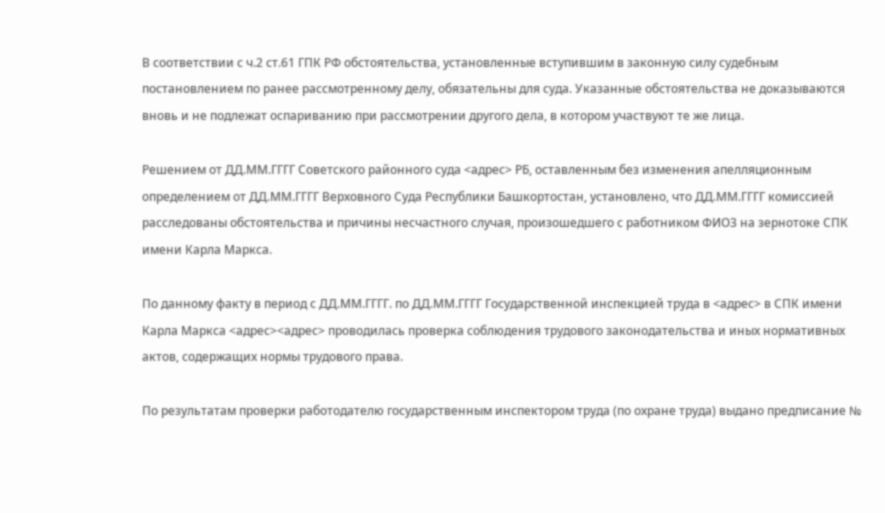В соответствии с ч.2 ст.61 ГПК РФ обстоятельства, установленные вступившим в законную силу судебным постановлением по ранее рассмотренному делу, обязательны для суда. Указанные обстоятельства не доказываются вновь и не подлежат оспариванию при рассмотрении другого дела, в котором участвуют те же лица.

Решением от ДД.ММ.ГГГГ Советского районного суда <адрес> РБ, оставленным без изменения апелляционным определением от ДД.ММ.ГГГГ Верховного Суда Республики Башкортостан, установлено, что ДД.ММ.ГГГГ комиссией расследованы обстоятельства и причины несчастного случая, произошедшего с работником ФИО3 на зернотоке СПК имени Карла Маркса.

По данному факту в период с ДД.ММ.ГГГГ. по ДД.ММ.ГГГГ Государственной инспекцией труда в <адрес> в СПК имени Карла Маркса <адрес><адрес> проводилась проверка соблюдения трудового законодательства и иных нормативных актов, содержащих нормы трудового права.

По результатам проверки работодателю государственным инспектором труда (по охране труда) выдано предписание №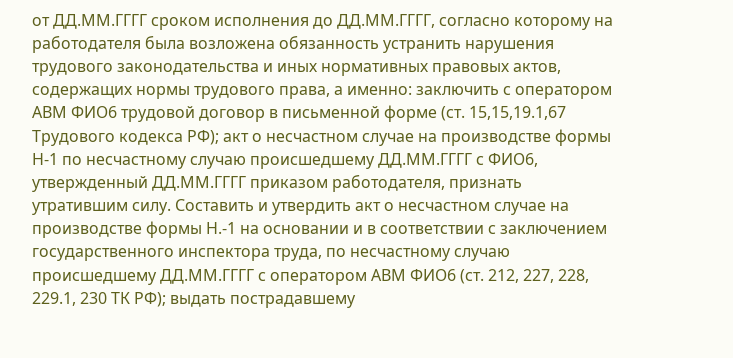от ДД.ММ.ГГГГ сроком исполнения до ДД.ММ.ГГГГ, согласно которому на работодателя была возложена обязанность устранить нарушения трудового законодательства и иных нормативных правовых актов, содержащих нормы трудового права, а именно: заключить с оператором АВМ ФИО6 трудовой договор в письменной форме (ст. 15,15,19.1,67 Трудового кодекса РФ); акт о несчастном случае на производстве формы Н-1 по несчастному случаю происшедшему ДД.ММ.ГГГГ с ФИО6, утвержденный ДД.ММ.ГГГГ приказом работодателя, признать утратившим силу. Составить и утвердить акт о несчастном случае на производстве формы Н.-1 на основании и в соответствии с заключением государственного инспектора труда, по несчастному случаю происшедшему ДД.ММ.ГГГГ с оператором АВМ ФИО6 (ст. 212, 227, 228, 229.1, 230 ТК РФ); выдать пострадавшему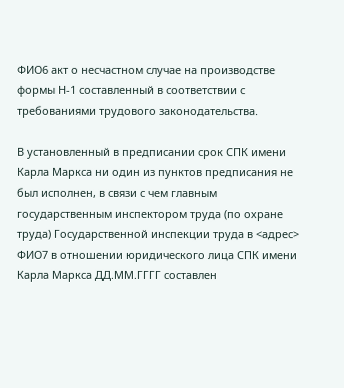ФИО6 акт о несчастном случае на производстве формы Н-1 составленный в соответствии с требованиями трудового законодательства.

В установленный в предписании срок СПК имени Карла Маркса ни один из пунктов предписания не был исполнен, в связи с чем главным государственным инспектором труда (по охране труда) Государственной инспекции труда в <адрес> ФИО7 в отношении юридического лица СПК имени Карла Маркса ДД.ММ.ГГГГ составлен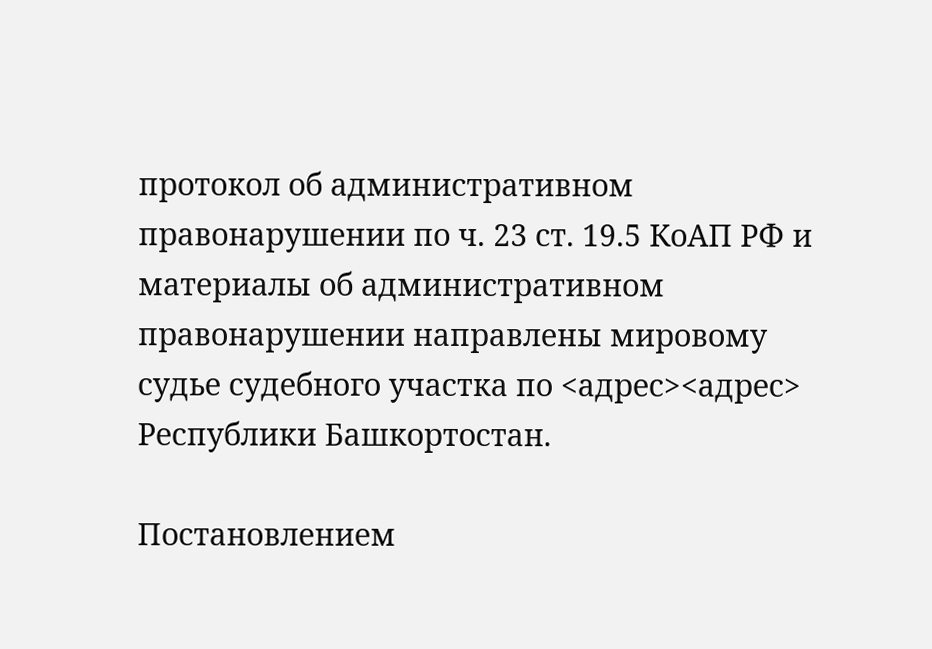протокол об административном правонарушении по ч. 23 ст. 19.5 КоАП РФ и материалы об административном правонарушении направлены мировому судье судебного участка по <адрес><адрес> Республики Башкортостан.

Постановлением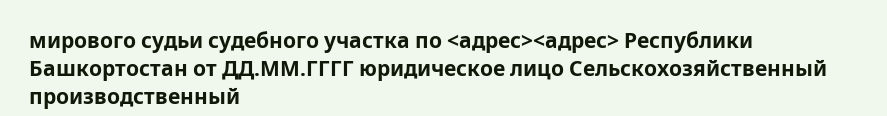мирового судьи судебного участка по <адрес><адрес> Республики Башкортостан от ДД.ММ.ГГГГ юридическое лицо Сельскохозяйственный производственный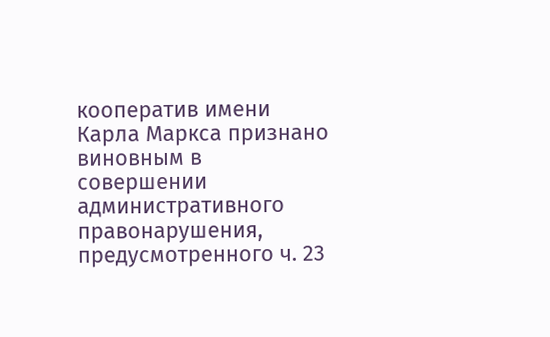кооператив имени Карла Маркса признано виновным в совершении административного правонарушения, предусмотренного ч. 23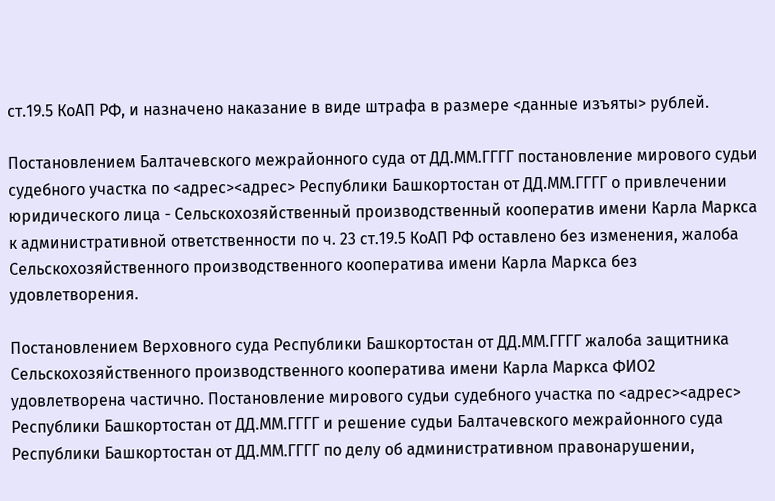ст.19.5 КоАП РФ, и назначено наказание в виде штрафа в размере <данные изъяты> рублей.

Постановлением Балтачевского межрайонного суда от ДД.ММ.ГГГГ постановление мирового судьи судебного участка по <адрес><адрес> Республики Башкортостан от ДД.ММ.ГГГГ о привлечении юридического лица - Сельскохозяйственный производственный кооператив имени Карла Маркса к административной ответственности по ч. 23 ст.19.5 КоАП РФ оставлено без изменения, жалоба Сельскохозяйственного производственного кооператива имени Карла Маркса без удовлетворения.

Постановлением Верховного суда Республики Башкортостан от ДД.ММ.ГГГГ жалоба защитника Сельскохозяйственного производственного кооператива имени Карла Маркса ФИО2 удовлетворена частично. Постановление мирового судьи судебного участка по <адрес><адрес> Республики Башкортостан от ДД.ММ.ГГГГ и решение судьи Балтачевского межрайонного суда Республики Башкортостан от ДД.ММ.ГГГГ по делу об административном правонарушении,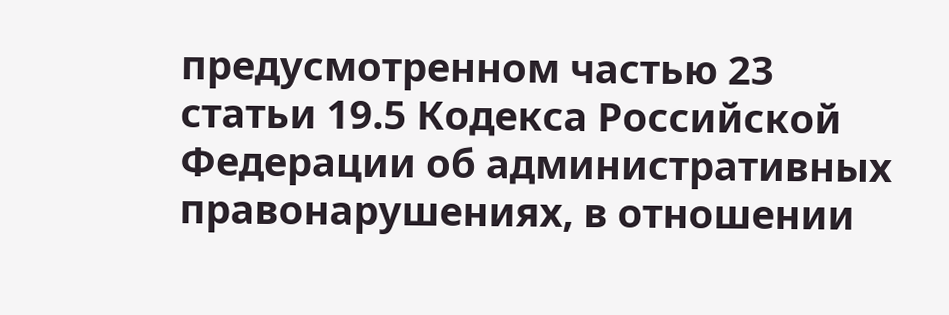предусмотренном частью 23 статьи 19.5 Кодекса Российской Федерации об административных правонарушениях, в отношении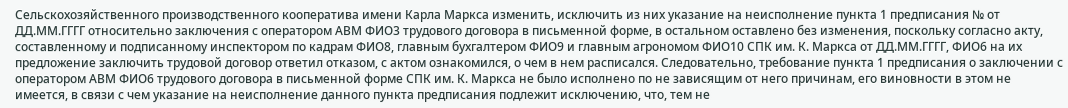Сельскохозяйственного производственного кооператива имени Карла Маркса изменить, исключить из них указание на неисполнение пункта 1 предписания № от ДД.ММ.ГГГГ относительно заключения с оператором АВМ ФИО3 трудового договора в письменной форме, в остальном оставлено без изменения, поскольку согласно акту, составленному и подписанному инспектором по кадрам ФИО8, главным бухгалтером ФИО9 и главным агрономом ФИО10 СПК им. К. Маркса от ДД.ММ.ГГГГ, ФИО6 на их предложение заключить трудовой договор ответил отказом, с актом ознакомился, о чем в нем расписался. Следовательно, требование пункта 1 предписания о заключении с оператором АВМ ФИО6 трудового договора в письменной форме СПК им. К. Маркса не было исполнено по не зависящим от него причинам, его виновности в этом не имеется, в связи с чем указание на неисполнение данного пункта предписания подлежит исключению, что, тем не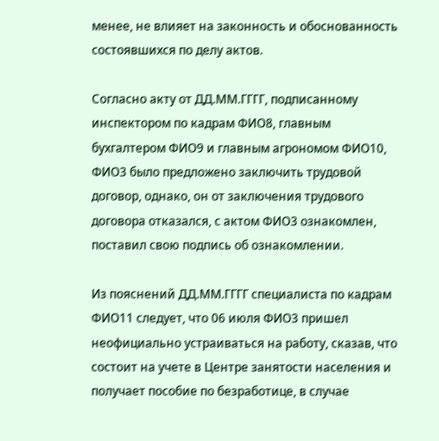менее, не влияет на законность и обоснованность состоявшихся по делу актов.

Согласно акту от ДД.ММ.ГГГГ, подписанному инспектором по кадрам ФИО8, главным бухгалтером ФИО9 и главным агрономом ФИО10, ФИО3 было предложено заключить трудовой договор, однако, он от заключения трудового договора отказался, с актом ФИО3 ознакомлен, поставил свою подпись об ознакомлении.

Из пояснений ДД.ММ.ГГГГ специалиста по кадрам ФИО11 следует, что 06 июля ФИО3 пришел неофициально устраиваться на работу, сказав, что состоит на учете в Центре занятости населения и получает пособие по безработице, в случае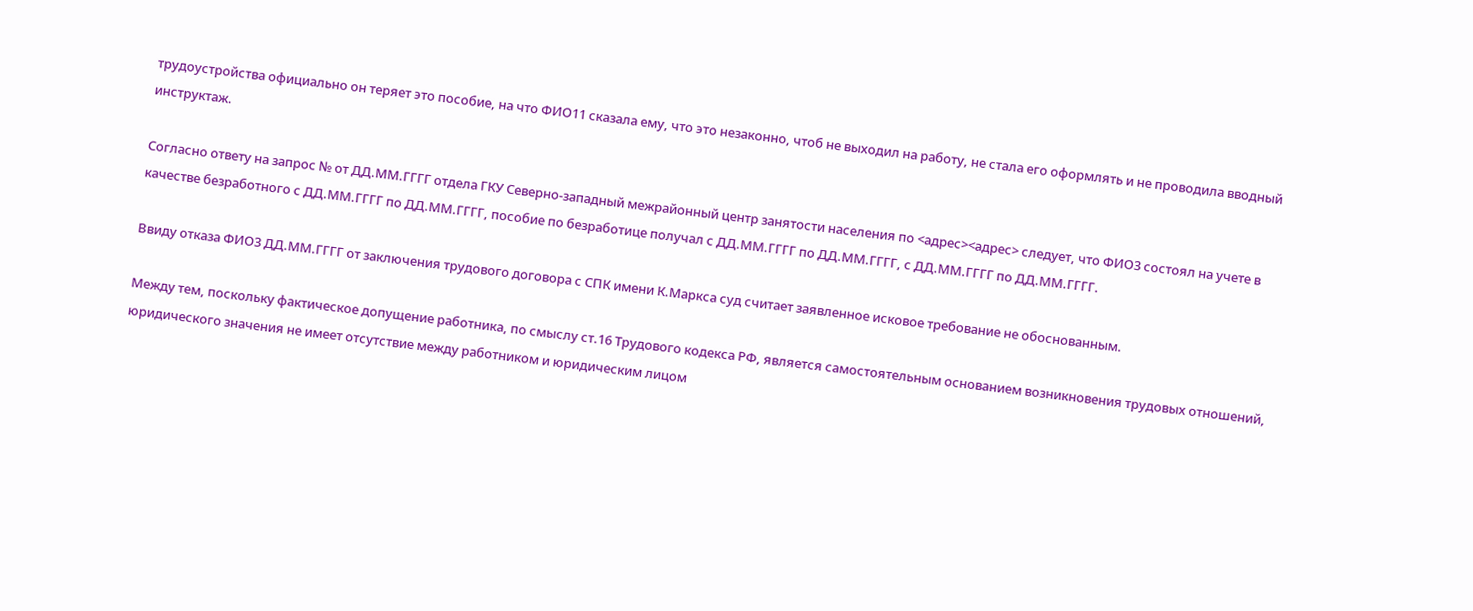трудоустройства официально он теряет это пособие, на что ФИО11 сказала ему, что это незаконно, чтоб не выходил на работу, не стала его оформлять и не проводила вводный инструктаж.

Согласно ответу на запрос № от ДД.ММ.ГГГГ отдела ГКУ Северно-западный межрайонный центр занятости населения по <адрес><адрес> следует, что ФИО3 состоял на учете в качестве безработного с ДД.ММ.ГГГГ по ДД.ММ.ГГГГ, пособие по безработице получал с ДД.ММ.ГГГГ по ДД.ММ.ГГГГ, с ДД.ММ.ГГГГ по ДД.ММ.ГГГГ.

Ввиду отказа ФИО3 ДД.ММ.ГГГГ от заключения трудового договора с СПК имени К.Маркса суд считает заявленное исковое требование не обоснованным.

Между тем, поскольку фактическое допущение работника, по смыслу ст.16 Трудового кодекса РФ, является самостоятельным основанием возникновения трудовых отношений, юридического значения не имеет отсутствие между работником и юридическим лицом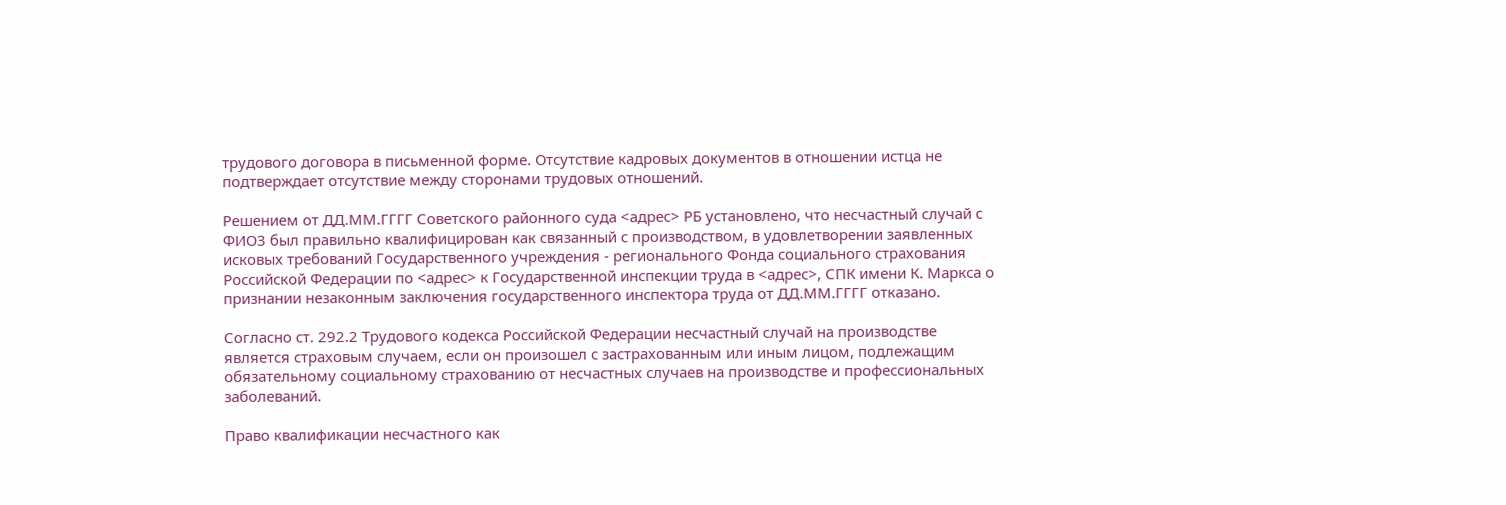трудового договора в письменной форме. Отсутствие кадровых документов в отношении истца не подтверждает отсутствие между сторонами трудовых отношений.

Решением от ДД.ММ.ГГГГ Советского районного суда <адрес> РБ установлено, что несчастный случай с ФИО3 был правильно квалифицирован как связанный с производством, в удовлетворении заявленных исковых требований Государственного учреждения - регионального Фонда социального страхования Российской Федерации по <адрес> к Государственной инспекции труда в <адрес>, СПК имени К. Маркса о признании незаконным заключения государственного инспектора труда от ДД.ММ.ГГГГ отказано.

Согласно ст. 292.2 Трудового кодекса Российской Федерации несчастный случай на производстве является страховым случаем, если он произошел с застрахованным или иным лицом, подлежащим обязательному социальному страхованию от несчастных случаев на производстве и профессиональных заболеваний.

Право квалификации несчастного как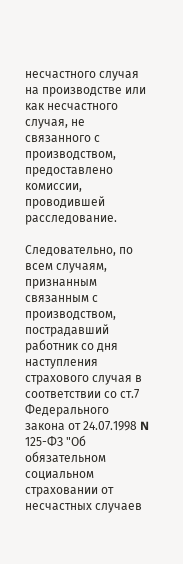несчастного случая на производстве или как несчастного случая, не связанного с производством, предоставлено комиссии, проводившей расследование.

Следовательно, по всем случаям, признанным связанным с производством, пострадавший работник со дня наступления страхового случая в соответствии со ст.7 Федерального закона от 24.07.1998 N 125-ФЗ "Об обязательном социальном страховании от несчастных случаев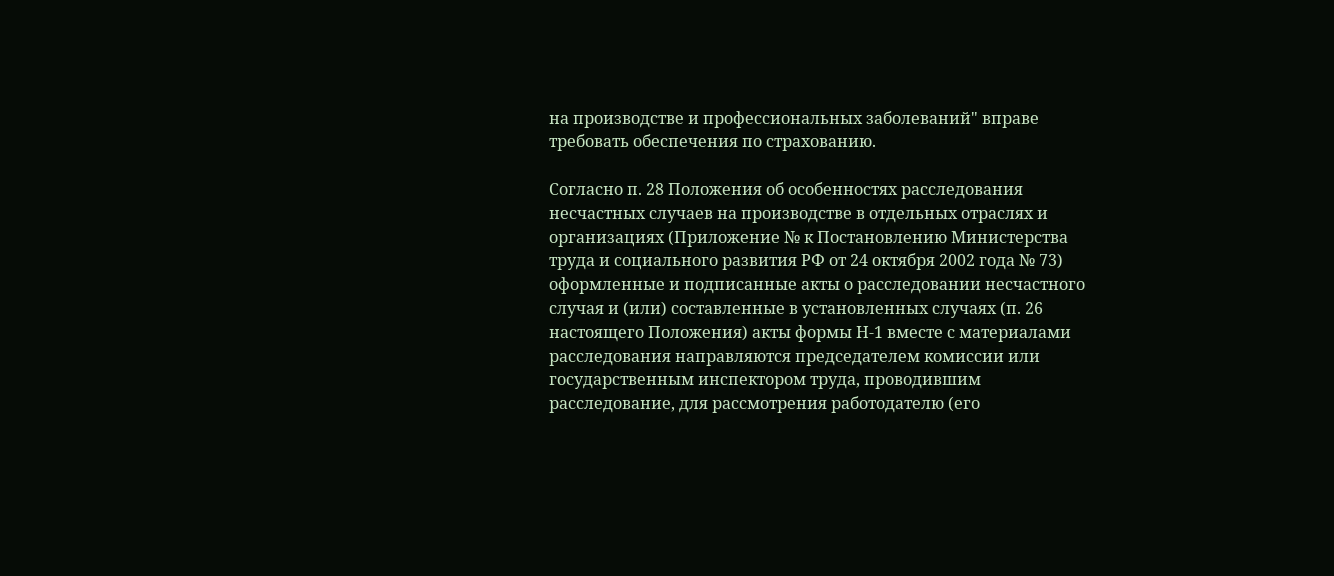на производстве и профессиональных заболеваний" вправе требовать обеспечения по страхованию.

Согласно п. 28 Положения об особенностях расследования несчастных случаев на производстве в отдельных отраслях и организациях (Приложение № к Постановлению Министерства труда и социального развития РФ от 24 октября 2002 года № 73) оформленные и подписанные акты о расследовании несчастного случая и (или) составленные в установленных случаях (п. 26 настоящего Положения) акты формы Н-1 вместе с материалами расследования направляются председателем комиссии или государственным инспектором труда, проводившим расследование, для рассмотрения работодателю (его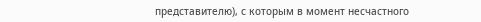представителю), с которым в момент несчастного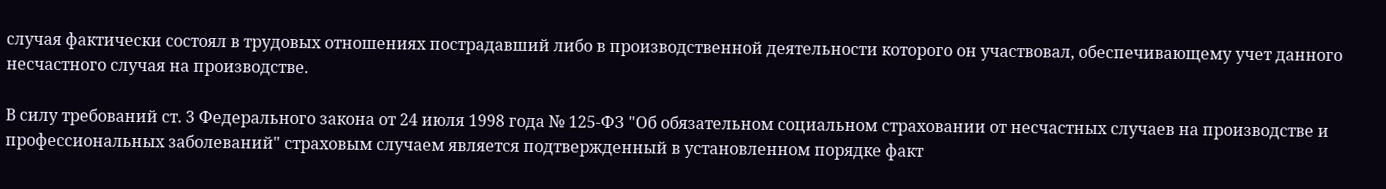случая фактически состоял в трудовых отношениях пострадавший либо в производственной деятельности которого он участвовал, обеспечивающему учет данного несчастного случая на производстве.

В силу требований ст. 3 Федерального закона от 24 июля 1998 года № 125-ФЗ "Об обязательном социальном страховании от несчастных случаев на производстве и профессиональных заболеваний" страховым случаем является подтвержденный в установленном порядке факт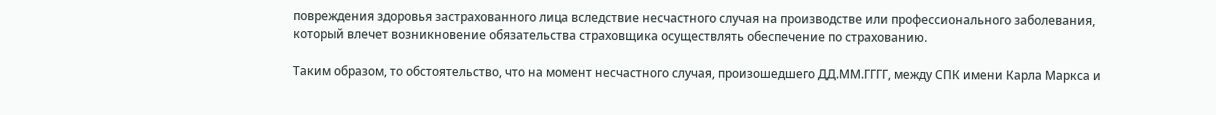повреждения здоровья застрахованного лица вследствие несчастного случая на производстве или профессионального заболевания, который влечет возникновение обязательства страховщика осуществлять обеспечение по страхованию.

Таким образом, то обстоятельство, что на момент несчастного случая, произошедшего ДД.ММ.ГГГГ, между СПК имени Карла Маркса и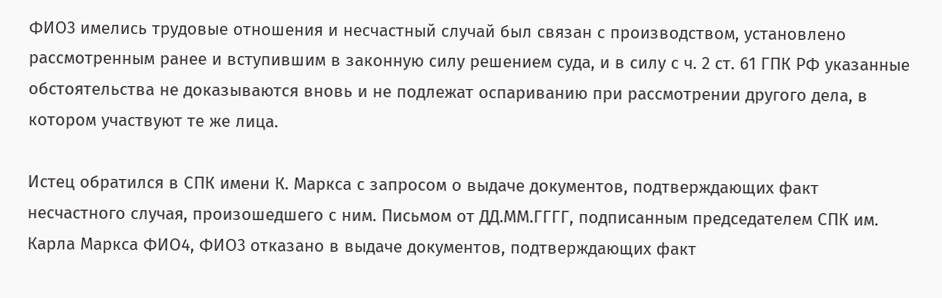ФИО3 имелись трудовые отношения и несчастный случай был связан с производством, установлено рассмотренным ранее и вступившим в законную силу решением суда, и в силу с ч. 2 ст. 61 ГПК РФ указанные обстоятельства не доказываются вновь и не подлежат оспариванию при рассмотрении другого дела, в котором участвуют те же лица.

Истец обратился в СПК имени К. Маркса с запросом о выдаче документов, подтверждающих факт несчастного случая, произошедшего с ним. Письмом от ДД.ММ.ГГГГ, подписанным председателем СПК им. Карла Маркса ФИО4, ФИО3 отказано в выдаче документов, подтверждающих факт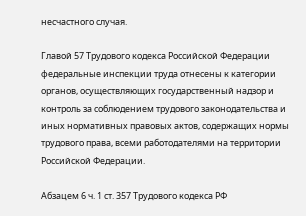несчастного случая.

Главой 57 Трудового кодекса Российской Федерации федеральные инспекции труда отнесены к категории органов, осуществляющих государственный надзор и контроль за соблюдением трудового законодательства и иных нормативных правовых актов, содержащих нормы трудового права, всеми работодателями на территории Российской Федерации.

Абзацем 6 ч. 1 ст. 357 Трудового кодекса РФ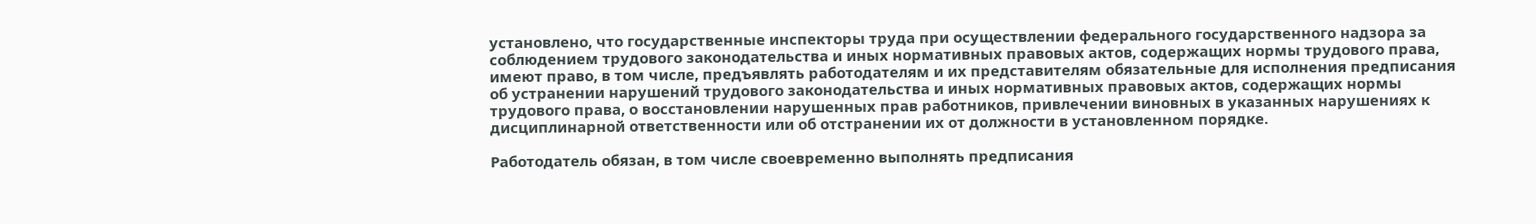установлено, что государственные инспекторы труда при осуществлении федерального государственного надзора за соблюдением трудового законодательства и иных нормативных правовых актов, содержащих нормы трудового права, имеют право, в том числе, предъявлять работодателям и их представителям обязательные для исполнения предписания об устранении нарушений трудового законодательства и иных нормативных правовых актов, содержащих нормы трудового права, о восстановлении нарушенных прав работников, привлечении виновных в указанных нарушениях к дисциплинарной ответственности или об отстранении их от должности в установленном порядке.

Работодатель обязан, в том числе своевременно выполнять предписания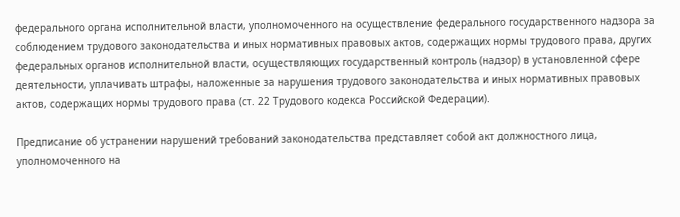федерального органа исполнительной власти, уполномоченного на осуществление федерального государственного надзора за соблюдением трудового законодательства и иных нормативных правовых актов, содержащих нормы трудового права, других федеральных органов исполнительной власти, осуществляющих государственный контроль (надзор) в установленной сфере деятельности, уплачивать штрафы, наложенные за нарушения трудового законодательства и иных нормативных правовых актов, содержащих нормы трудового права (ст. 22 Трудового кодекса Российской Федерации).

Предписание об устранении нарушений требований законодательства представляет собой акт должностного лица, уполномоченного на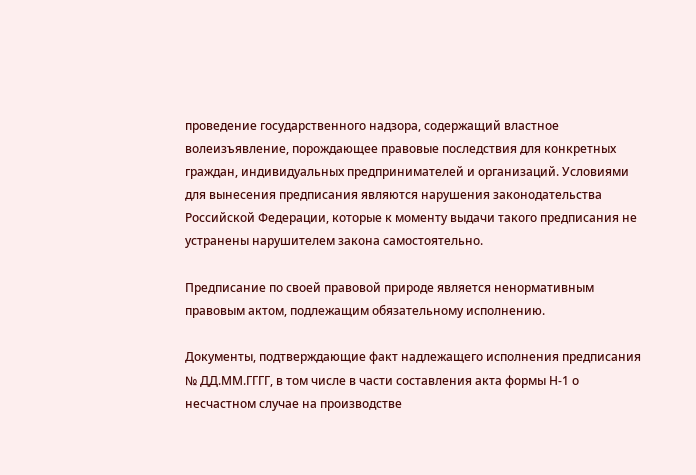проведение государственного надзора, содержащий властное волеизъявление, порождающее правовые последствия для конкретных граждан, индивидуальных предпринимателей и организаций. Условиями для вынесения предписания являются нарушения законодательства Российской Федерации, которые к моменту выдачи такого предписания не устранены нарушителем закона самостоятельно.

Предписание по своей правовой природе является ненормативным правовым актом, подлежащим обязательному исполнению.

Документы, подтверждающие факт надлежащего исполнения предписания № ДД.ММ.ГГГГ, в том числе в части составления акта формы Н-1 о несчастном случае на производстве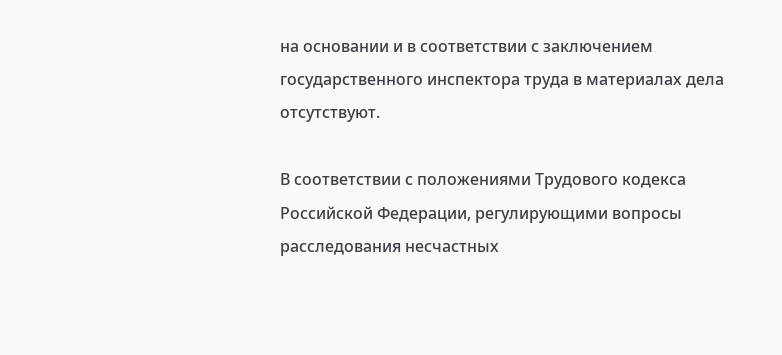на основании и в соответствии с заключением государственного инспектора труда в материалах дела отсутствуют.

В соответствии с положениями Трудового кодекса Российской Федерации, регулирующими вопросы расследования несчастных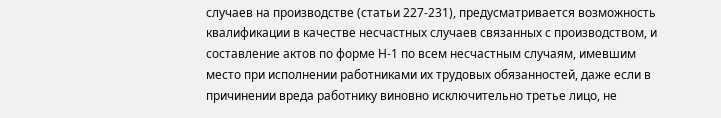случаев на производстве (статьи 227-231), предусматривается возможность квалификации в качестве несчастных случаев связанных с производством, и составление актов по форме Н-1 по всем несчастным случаям, имевшим место при исполнении работниками их трудовых обязанностей, даже если в причинении вреда работнику виновно исключительно третье лицо, не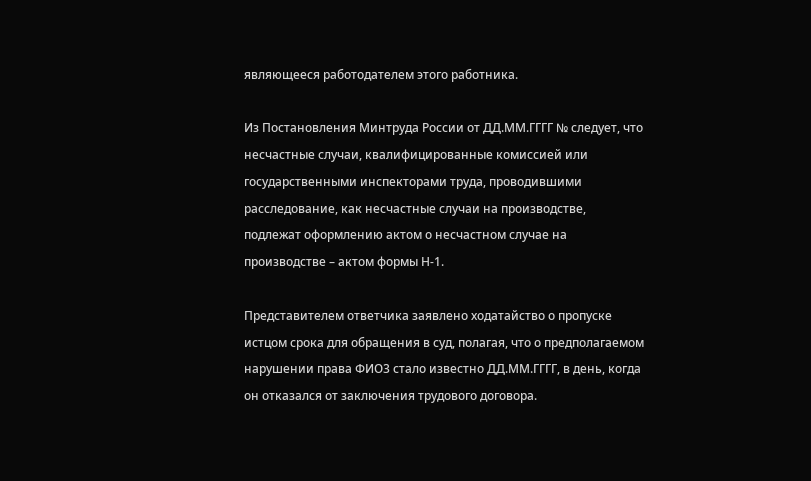являющееся работодателем этого работника.

Из Постановления Минтруда России от ДД.ММ.ГГГГ № следует, что несчастные случаи, квалифицированные комиссией или государственными инспекторами труда, проводившими расследование, как несчастные случаи на производстве, подлежат оформлению актом о несчастном случае на производстве – актом формы Н-1.

Представителем ответчика заявлено ходатайство о пропуске истцом срока для обращения в суд, полагая, что о предполагаемом нарушении права ФИО3 стало известно ДД.ММ.ГГГГ, в день, когда он отказался от заключения трудового договора.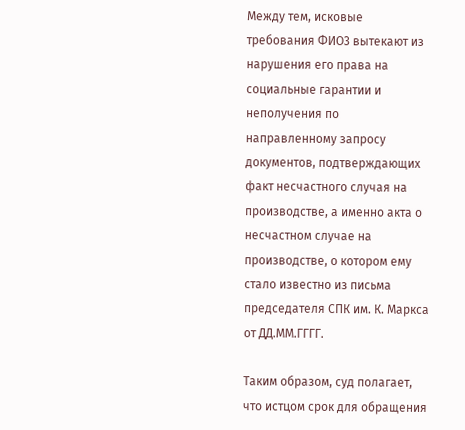Между тем, исковые требования ФИО3 вытекают из нарушения его права на социальные гарантии и неполучения по направленному запросу документов, подтверждающих факт несчастного случая на производстве, а именно акта о несчастном случае на производстве, о котором ему стало известно из письма председателя СПК им. К. Маркса от ДД.ММ.ГГГГ.

Таким образом, суд полагает, что истцом срок для обращения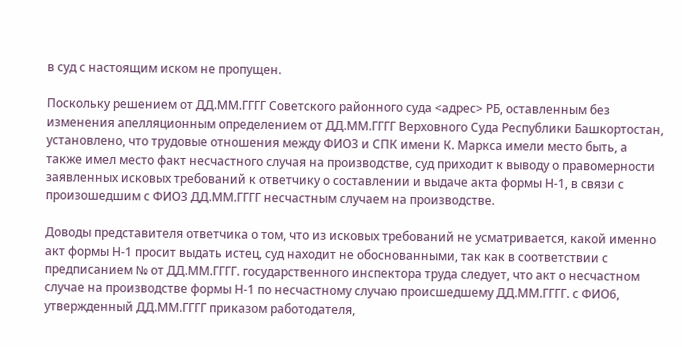в суд с настоящим иском не пропущен.

Поскольку решением от ДД.ММ.ГГГГ Советского районного суда <адрес> РБ, оставленным без изменения апелляционным определением от ДД.ММ.ГГГГ Верховного Суда Республики Башкортостан, установлено, что трудовые отношения между ФИО3 и СПК имени К. Маркса имели место быть, а также имел место факт несчастного случая на производстве, суд приходит к выводу о правомерности заявленных исковых требований к ответчику о составлении и выдаче акта формы Н-1, в связи с произошедшим с ФИО3 ДД.ММ.ГГГГ несчастным случаем на производстве.

Доводы представителя ответчика о том, что из исковых требований не усматривается, какой именно акт формы Н-1 просит выдать истец, суд находит не обоснованными, так как в соответствии с предписанием № от ДД.ММ.ГГГГ. государственного инспектора труда следует, что акт о несчастном случае на производстве формы Н-1 по несчастному случаю происшедшему ДД.ММ.ГГГГ. с ФИО6, утвержденный ДД.ММ.ГГГГ приказом работодателя,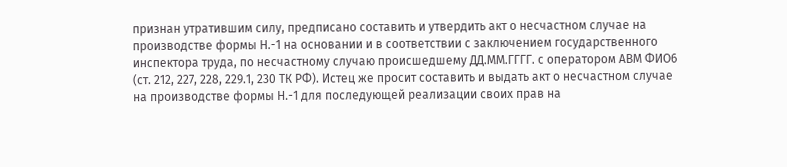признан утратившим силу, предписано составить и утвердить акт о несчастном случае на производстве формы Н.-1 на основании и в соответствии с заключением государственного инспектора труда, по несчастному случаю происшедшему ДД.ММ.ГГГГ. с оператором АВМ ФИО6 (ст. 212, 227, 228, 229.1, 230 ТК РФ). Истец же просит составить и выдать акт о несчастном случае на производстве формы Н.-1 для последующей реализации своих прав на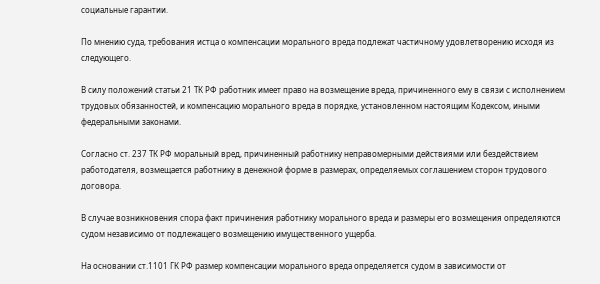социальные гарантии.

По мнению суда, требования истца о компенсации морального вреда подлежат частичному удовлетворению исходя из следующего.

В силу положений статьи 21 ТК РФ работник имеет право на возмещение вреда, причиненного ему в связи с исполнением трудовых обязанностей, и компенсацию морального вреда в порядке, установленном настоящим Кодексом, иными федеральными законами.

Согласно ст. 237 ТК РФ моральный вред, причиненный работнику неправомерными действиями или бездействием работодателя, возмещается работнику в денежной форме в размерах, определяемых соглашением сторон трудового договора.

В случае возникновения спора факт причинения работнику морального вреда и размеры его возмещения определяются судом независимо от подлежащего возмещению имущественного ущерба.

На основании ст.1101 ГК РФ размер компенсации морального вреда определяется судом в зависимости от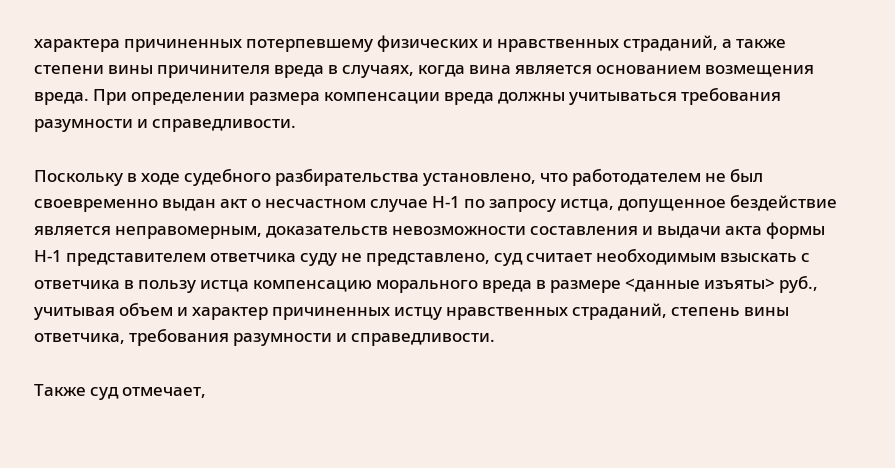характера причиненных потерпевшему физических и нравственных страданий, а также степени вины причинителя вреда в случаях, когда вина является основанием возмещения вреда. При определении размера компенсации вреда должны учитываться требования разумности и справедливости.

Поскольку в ходе судебного разбирательства установлено, что работодателем не был своевременно выдан акт о несчастном случае Н-1 по запросу истца, допущенное бездействие является неправомерным, доказательств невозможности составления и выдачи акта формы Н-1 представителем ответчика суду не представлено, суд считает необходимым взыскать с ответчика в пользу истца компенсацию морального вреда в размере <данные изъяты> руб., учитывая объем и характер причиненных истцу нравственных страданий, степень вины ответчика, требования разумности и справедливости.

Также суд отмечает,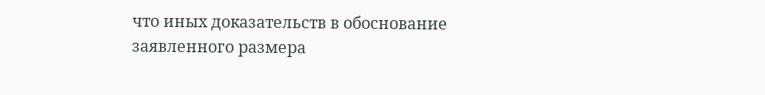что иных доказательств в обоснование заявленного размера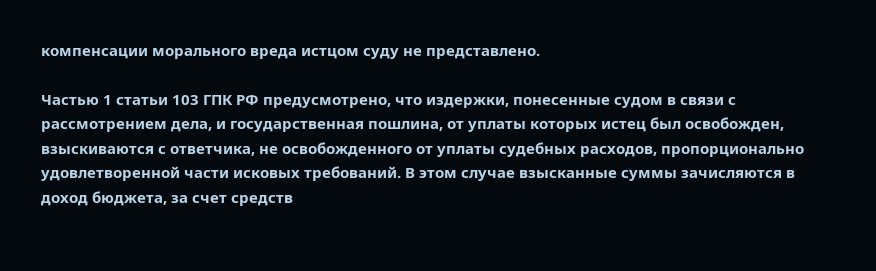компенсации морального вреда истцом суду не представлено.

Частью 1 статьи 103 ГПК РФ предусмотрено, что издержки, понесенные судом в связи с рассмотрением дела, и государственная пошлина, от уплаты которых истец был освобожден, взыскиваются с ответчика, не освобожденного от уплаты судебных расходов, пропорционально удовлетворенной части исковых требований. В этом случае взысканные суммы зачисляются в доход бюджета, за счет средств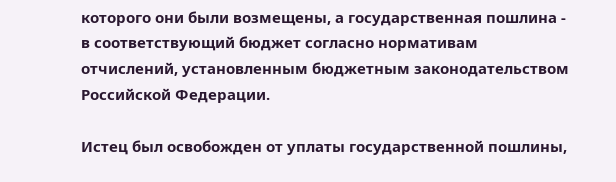которого они были возмещены, а государственная пошлина - в соответствующий бюджет согласно нормативам отчислений, установленным бюджетным законодательством Российской Федерации.

Истец был освобожден от уплаты государственной пошлины,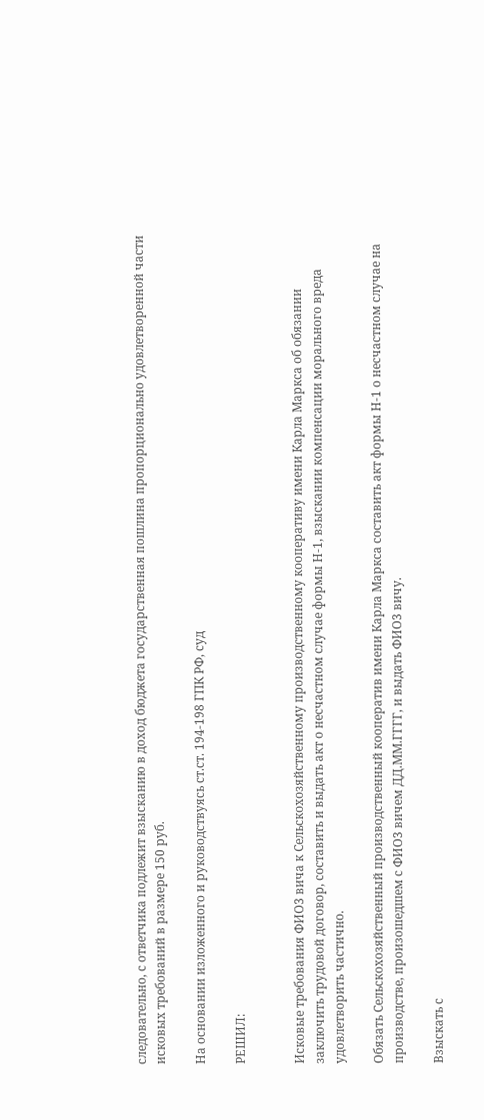следовательно, с ответчика подлежит взысканию в доход бюджета государственная пошлина пропорционально удовлетворенной части исковых требований в размере 150 руб.

На основании изложенного и руководствуясь ст.ст. 194-198 ГПК РФ, суд

РЕШИЛ:


Исковые требования ФИО3 вича к Сельскохозяйственному производственному кооперативу имени Карла Маркса об обязании заключить трудовой договор, составить и выдать акт о несчастном случае формы Н-1, взыскании компенсации морального вреда удовлетворить частично.

Обязать Сельскохозяйственный производственный кооператив имени Карла Маркса составить акт формы Н-1 о несчастном случае на производстве, произошедшем с ФИО3 вичем ДД.ММ.ГГГГ, и выдать ФИО3 вичу.

Взыскать с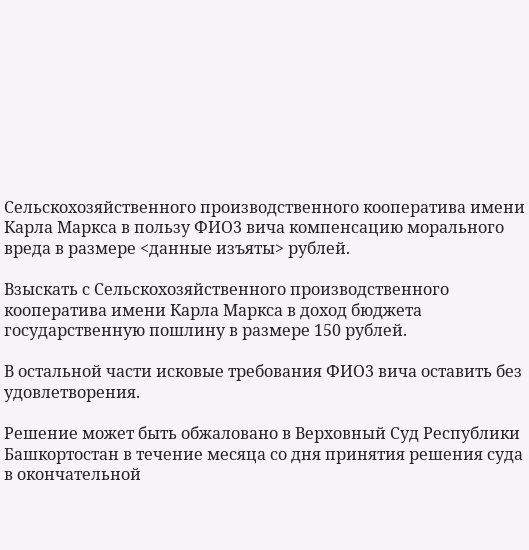Сельскохозяйственного производственного кооператива имени Карла Маркса в пользу ФИО3 вича компенсацию морального вреда в размере <данные изъяты> рублей.

Взыскать с Сельскохозяйственного производственного кооператива имени Карла Маркса в доход бюджета государственную пошлину в размере 150 рублей.

В остальной части исковые требования ФИО3 вича оставить без удовлетворения.

Решение может быть обжаловано в Верховный Суд Республики Башкортостан в течение месяца со дня принятия решения суда в окончательной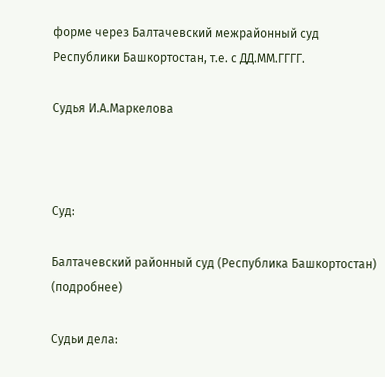форме через Балтачевский межрайонный суд Республики Башкортостан, т.е. с ДД.ММ.ГГГГ.

Судья И.А.Маркелова



Суд:

Балтачевский районный суд (Республика Башкортостан) (подробнее)

Судьи дела: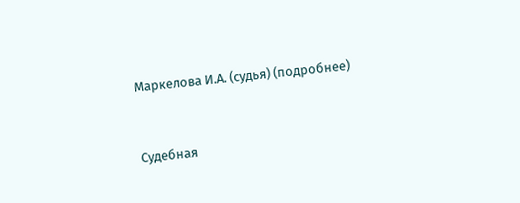Маркелова И.А. (судья) (подробнее)


Судебная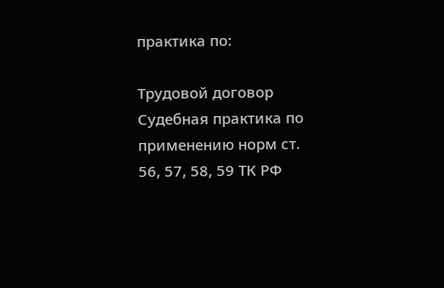практика по:

Трудовой договор
Судебная практика по применению норм ст. 56, 57, 58, 59 ТК РФ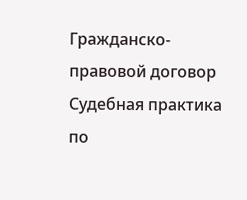Гражданско-правовой договор
Судебная практика по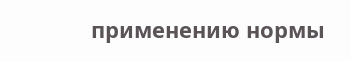применению нормы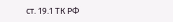ст. 19.1 ТК РФ